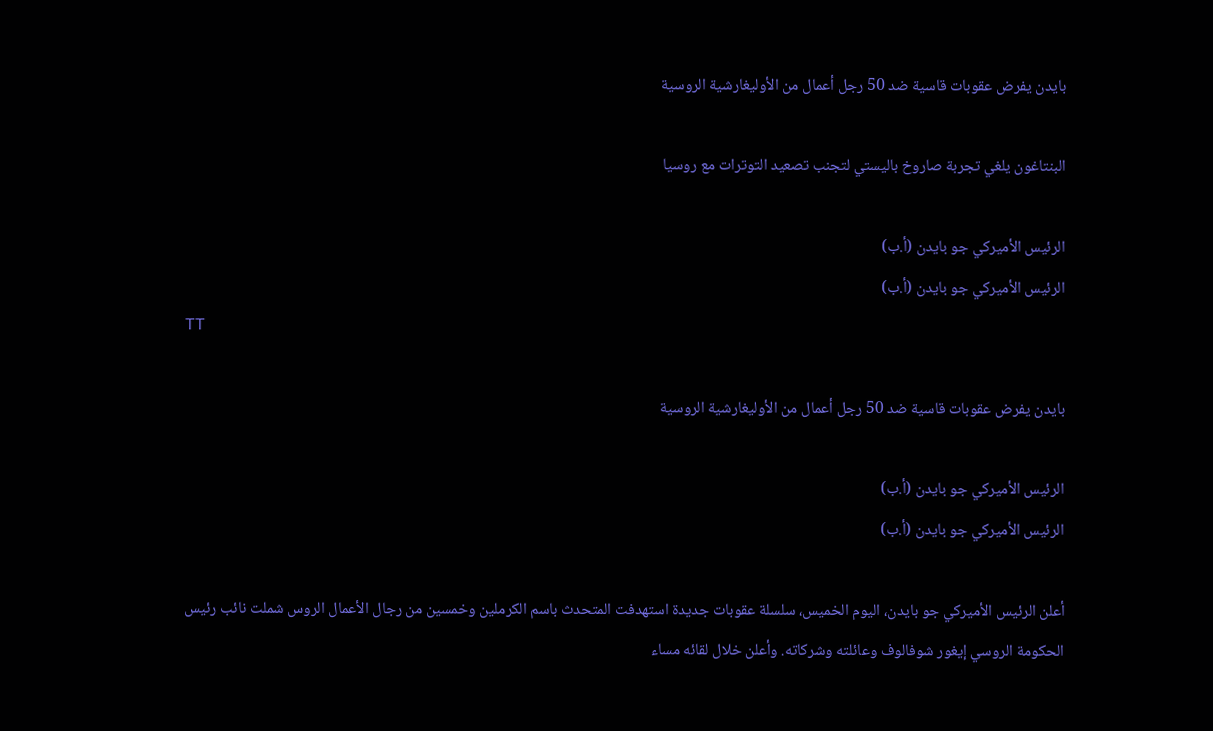بايدن يفرض عقوبات قاسية ضد 50 رجل أعمال من الأوليغارشية الروسية

البنتاغون يلغي تجربة صاروخ باليستي لتجنب تصعيد التوترات مع روسيا

الرئيس الأميركي جو بايدن (أ.ب)
الرئيس الأميركي جو بايدن (أ.ب)
TT

بايدن يفرض عقوبات قاسية ضد 50 رجل أعمال من الأوليغارشية الروسية

الرئيس الأميركي جو بايدن (أ.ب)
الرئيس الأميركي جو بايدن (أ.ب)

أعلن الرئيس الأميركي جو بايدن، اليوم الخميس، سلسلة عقوبات جديدة استهدفت المتحدث باسم الكرملين وخمسين من رجال الأعمال الروس شملت نائب رئيس الحكومة الروسي إيغور شوفالوف وعائلته وشركاته. وأعلن خلال لقائه مساء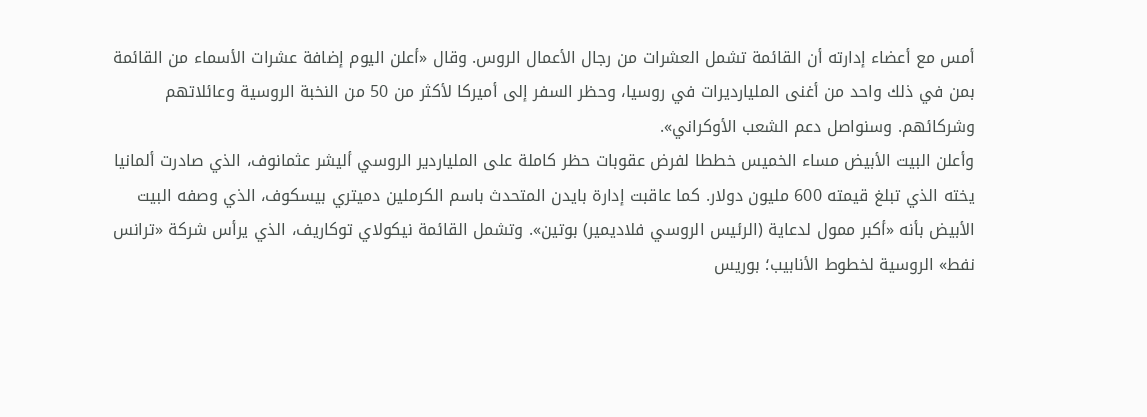أمس مع أعضاء إدارته أن القائمة تشمل العشرات من رجال الأعمال الروس. وقال «أعلن اليوم إضافة عشرات الأسماء من القائمة بمن في ذلك واحد من أغنى المليارديرات في روسيا، وحظر السفر إلى أميركا لأكثر من 50 من النخبة الروسية وعائلاتهم وشركائهم. وسنواصل دعم الشعب الأوكراني».
وأعلن البيت الأبيض مساء الخميس خططا لفرض عقوبات حظر كاملة على الملياردير الروسي أليشر عثمانوف، الذي صادرت ألمانيا يخته الذي تبلغ قيمته 600 مليون دولار. كما عاقبت إدارة بايدن المتحدث باسم الكرملين دميتري بيسكوف، الذي وصفه البيت الأبيض بأنه «أكبر ممول لدعاية (الرئيس الروسي فلاديمير) بوتين». وتشمل القائمة نيكولاي توكاريف، الذي يرأس شركة «ترانس نفط» الروسية لخطوط الأنابيب؛ بوريس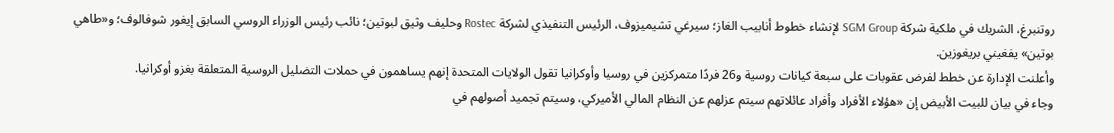روتنبرغ، الشريك في ملكية شركة SGM Group لإنشاء خطوط أنابيب الغاز؛ سيرغي تشيميزوف، الرئيس التنفيذي لشركة Rostec وحليف وثيق لبوتين؛ نائب رئيس الوزراء الروسي السابق إيغور شوفالوف؛ و«طاهي بوتين» يفغيني بريغوزين.
وأعلنت الإدارة عن خطط لفرض عقوبات على سبعة كيانات روسية و26 فردًا متمركزين في روسيا وأوكرانيا تقول الولايات المتحدة إنهم يساهمون في حملات التضليل الروسية المتعلقة بغزو أوكرانيا.
وجاء في بيان للبيت الأبيض إن «هؤلاء الأفراد وأفراد عائلاتهم سيتم عزلهم عن النظام المالي الأميركي، وسيتم تجميد أصولهم في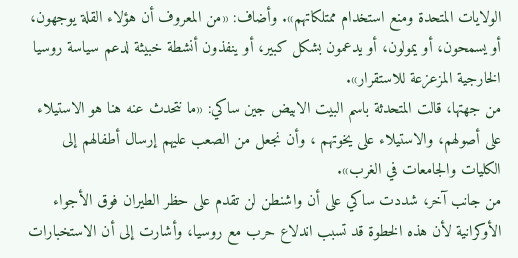الولايات المتحدة ومنع استخدام ممتلكاتهم». وأضاف: «من المعروف أن هؤلاء القلة يوجهون، أو يسمحون، أو يمولون، أو يدعمون بشكل كبير، أو ينفذون أنشطة خبيثة لدعم سياسة روسيا الخارجية المزعزعة للاستقرار».
من جهتها، قالت المتحدثة باسم البيت الابيض جين ساكي: «ما نتحدث عنه هنا هو الاستيلاء على أصولهم، والاستيلاء على يخوتهم ، وأن نجعل من الصعب عليهم إرسال أطفالهم إلى الكليات والجامعات في الغرب».
من جانب آخر، شددت ساكي على أن واشنطن لن تقدم على حظر الطيران فوق الأجواء الأوكرانية لأن هذه الخطوة قد تسبب اندلاع حرب مع روسيا، وأشارت إلى أن الاستخبارات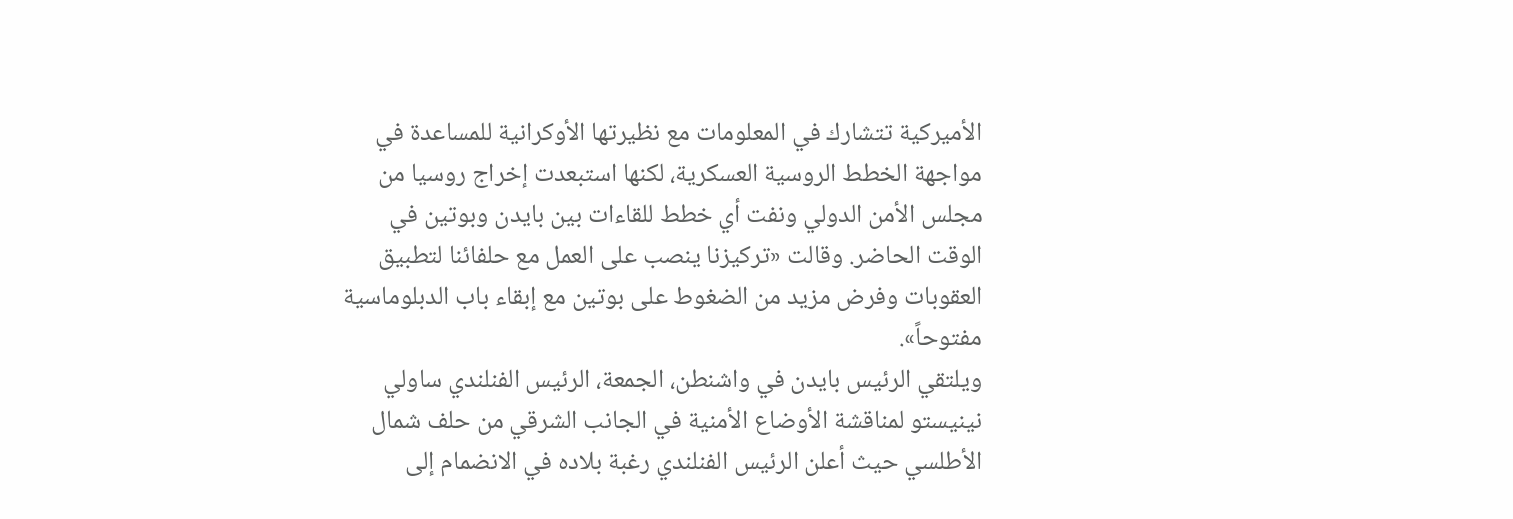الأميركية تتشارك في المعلومات مع نظيرتها الأوكرانية للمساعدة في مواجهة الخطط الروسية العسكرية، لكنها استبعدت إخراج روسيا من مجلس الأمن الدولي ونفت أي خطط للقاءات بين بايدن وبوتين في الوقت الحاضر. وقالت «تركيزنا ينصب على العمل مع حلفائنا لتطبيق العقوبات وفرض مزيد من الضغوط على بوتين مع إبقاء باب الدبلوماسية مفتوحاً».
ويلتقي الرئيس بايدن في واشنطن، الجمعة، الرئيس الفنلندي ساولي نينيستو لمناقشة الأوضاع الأمنية في الجانب الشرقي من حلف شمال الأطلسي حيث أعلن الرئيس الفنلندي رغبة بلاده في الانضمام إلى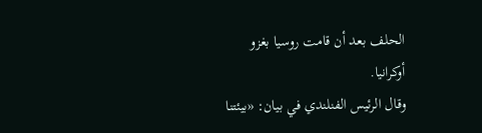الحلف بعد أن قامت روسيا بغزو أوكرانيا.
وقال الرئيس الفنلندي في بيان: «بيئتنا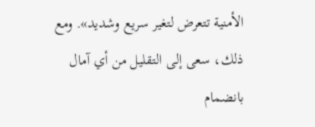الأمنية تتعرض لتغير سريع وشديد». ومع ذلك، سعى إلى التقليل من أي آمال بانضمام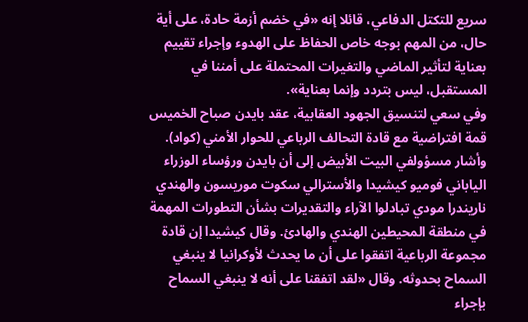سريع للتكتل الدفاعي، قائلا إنه «في خضم أزمة حادة، على أية حال، من المهم بوجه خاص الحفاظ على الهدوء وإجراء تقييم بعناية لتأثير الماضي والتغيرات المحتملة على أمننا في المستقبل، ليس بتردد وإنما بعناية».
وفي سعي لتنسيق الجهود العقابية، عقد بايدن صباح الخميس قمة افتراضية مع قادة التحالف الرباعي للحوار الأمني (كواد). وأشار مسؤولفي البيت الأبيض إلى أن بايدن ورؤساء الوزراء الياباني فوميو كيشيدا والأسترالي سكوت موريسون والهندي ناريندرا مودي تبادلوا الآراء والتقديرات بشأن التطورات المهمة في منطقة المحيطين الهندي والهادئ. وقال كيشيدا إن قادة مجموعة الرباعية اتفقوا على أن ما يحدث لأوكرانيا لا ينبغي السماح بحدوثه. وقال «لقد اتفقنا على أنه لا ينبغي السماح بإجراء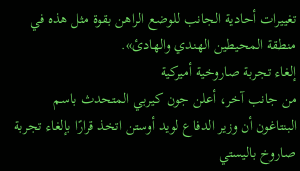تغييرات أحادية الجانب للوضع الراهن بقوة مثل هذه في منطقة المحيطين الهندي والهادئ».
إلغاء تجربة صاروخية أميركية
من جانب آخر، أعلن جون كيربي المتحدث باسم البنتاغون أن وزير الدفاع لويد أوستن اتخذ قرارًا بإلغاء تجربة صاروخ باليستي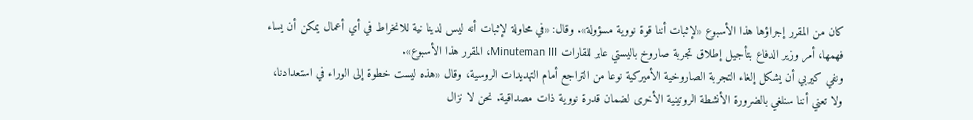كان من المقرر إجراؤها هذا الأسبوع «لإثبات أننا قوة نووية مسؤولة». وقال: «في محاولة لإثبات أنه ليس لدينا نية للانخراط في أي أعمال يمكن أن يساء فهمها، أمر وزير الدفاع بتأجيل إطلاق تجربة صاروخ باليستي عابر للقارات Minuteman III، المقرر هذا الأسبوع».
ونفي كيربي أن يشكل إلغاء التجربة الصاروخية الأميركية نوعا من التراجع أمام التهديدات الروسية، وقال «هذه ليست خطوة إلى الوراء في استعدادنا، ولا تعني أننا سنلغي بالضرورة الأنشطة الروتينية الأخرى لضمان قدرة نووية ذات مصداقية. نحن لا نزال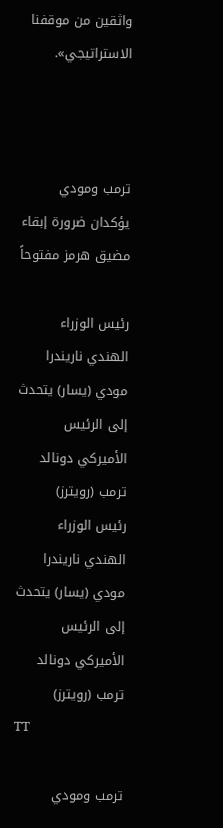واثقين من موقفنا الاستراتيجي».



ترمب ومودي يؤكدان ضرورة إبقاء مضيق هرمز مفتوحاً

رئيس الوزراء الهندي ناريندرا مودي (يسار) يتحدث إلى الرئيس الأميركي دونالد ترمب (رويترز)
رئيس الوزراء الهندي ناريندرا مودي (يسار) يتحدث إلى الرئيس الأميركي دونالد ترمب (رويترز)
TT

ترمب ومودي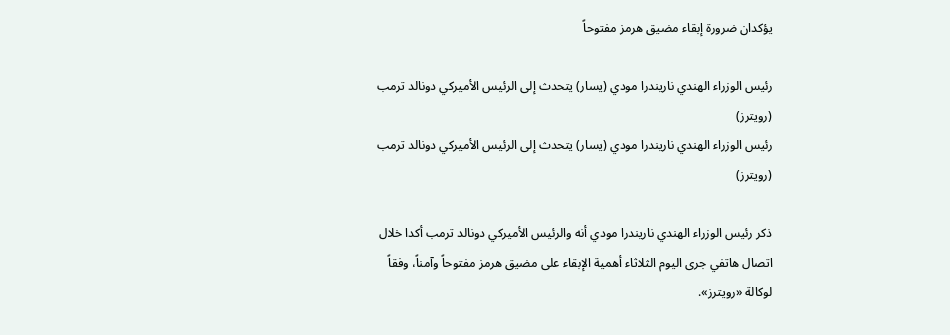يؤكدان ضرورة إبقاء مضيق هرمز مفتوحاً

رئيس الوزراء الهندي ناريندرا مودي (يسار) يتحدث إلى الرئيس الأميركي دونالد ترمب (رويترز)
رئيس الوزراء الهندي ناريندرا مودي (يسار) يتحدث إلى الرئيس الأميركي دونالد ترمب (رويترز)

ذكر رئيس الوزراء الهندي ناريندرا مودي أنه والرئيس الأميركي دونالد ترمب أكدا خلال اتصال هاتفي جرى اليوم الثلاثاء أهمية الإبقاء على مضيق هرمز مفتوحاً وآمناً، وفقاً لوكالة «رويترز».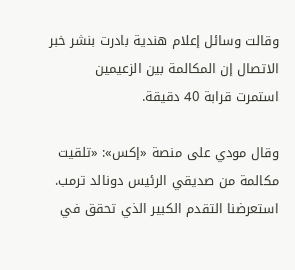وقالت وسائل إعلام هندية بادرت بنشر خبر الاتصال ‌إن المكالمة بين ‌الزعيمين استمرت ‌قرابة 40 دقيقة.

وقال مودي على منصة «إكس»: «تلقيت مكالمة من صديقي الرئيس دونالد ترمب. استعرضنا التقدم الكبير الذي تحقق في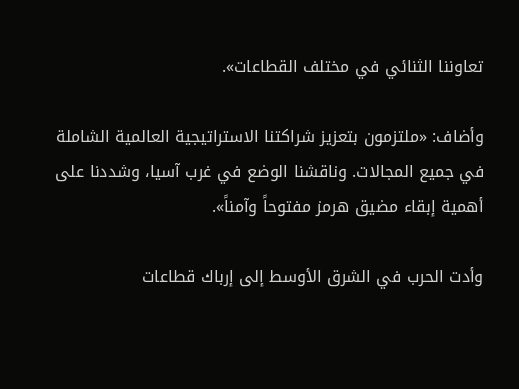تعاوننا الثنائي في مختلف القطاعات».

وأضاف: «ملتزمون بتعزيز شراكتنا الاستراتيجية ‌العالمية ‌الشاملة في جميع المجالات. وناقشنا ‌الوضع في غرب آسيا، ‌وشددنا على أهمية إبقاء مضيق هرمز مفتوحاً وآمناً».

وأدت الحرب في الشرق الأوسط إلى إرباك ‌قطاعات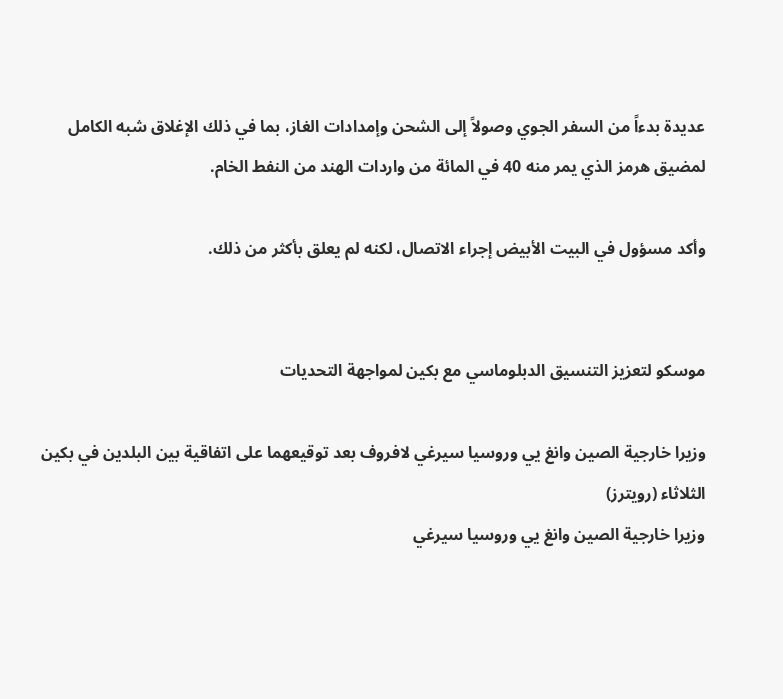عديدة بدءاً من السفر الجوي وصولاً إلى الشحن وإمدادات الغاز، بما في ذلك الإغلاق شبه الكامل لمضيق هرمز الذي يمر منه 40 في المائة من واردات الهند من النفط الخام.

وأكد مسؤول في البيت الأبيض إجراء الاتصال، لكنه لم يعلق بأكثر من ذلك.


موسكو لتعزيز التنسيق الدبلوماسي مع بكين لمواجهة التحديات

وزيرا خارجية الصين وانغ يي وروسيا سيرغي لافروف بعد توقيعهما على اتفاقية بين البلدين في بكين الثلاثاء (رويترز)
وزيرا خارجية الصين وانغ يي وروسيا سيرغي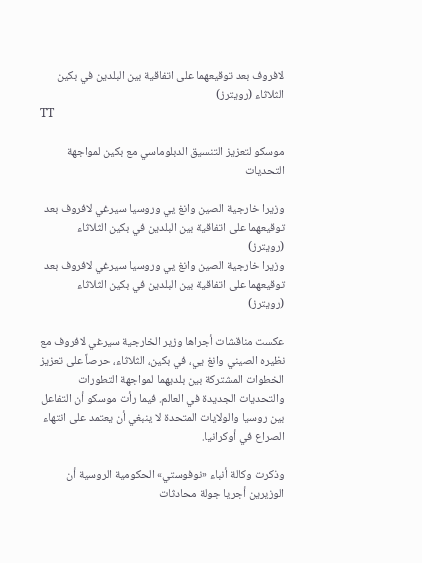لافروف بعد توقيعهما على اتفاقية بين البلدين في بكين الثلاثاء (رويترز)
TT

موسكو لتعزيز التنسيق الدبلوماسي مع بكين لمواجهة التحديات

وزيرا خارجية الصين وانغ يي وروسيا سيرغي لافروف بعد توقيعهما على اتفاقية بين البلدين في بكين الثلاثاء (رويترز)
وزيرا خارجية الصين وانغ يي وروسيا سيرغي لافروف بعد توقيعهما على اتفاقية بين البلدين في بكين الثلاثاء (رويترز)

عكست مناقشات أجراها وزير الخارجية سيرغي لافروف مع نظيره الصيني وانغ يي، في بكين، الثلاثاء، حرصاً على تعزيز الخطوات المشتركة بين بلديهما لمواجهة التطورات والتحديات الجديدة في العالم. فيما رأت موسكو أن التفاعل بين روسيا والولايات المتحدة لا ينبغي أن يعتمد على انتهاء الصراع في أوكرانيا.

وذكرت وكالة أنباء «نوفوستي» الحكومية الروسية أن الوزيرين أجريا جولة محادثات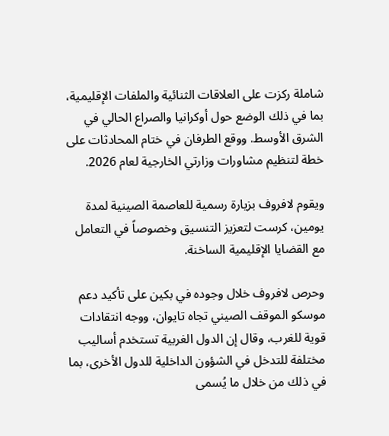شاملة ركزت على العلاقات الثنائية والملفات الإقليمية، بما في ذلك الوضع حول أوكرانيا والصراع الحالي في الشرق الأوسط. ووقع الطرفان في ختام المحادثات على خطة لتنظيم مشاورات وزارتي الخارجية لعام 2026.

ويقوم لافروف بزيارة رسمية للعاصمة الصينية لمدة يومين، كرست لتعزيز التنسيق وخصوصاً في التعامل مع القضايا الإقليمية الساخنة.

وحرص لافروف خلال وجوده في بكين على تأكيد دعم موسكو الموقف الصيني تجاه تايوان، ووجه انتقادات قوية للغرب، وقال إن الدول الغربية تستخدم أساليب مختلفة للتدخل في الشؤون الداخلية للدول الأخرى، بما في ذلك من خلال ما يُسمى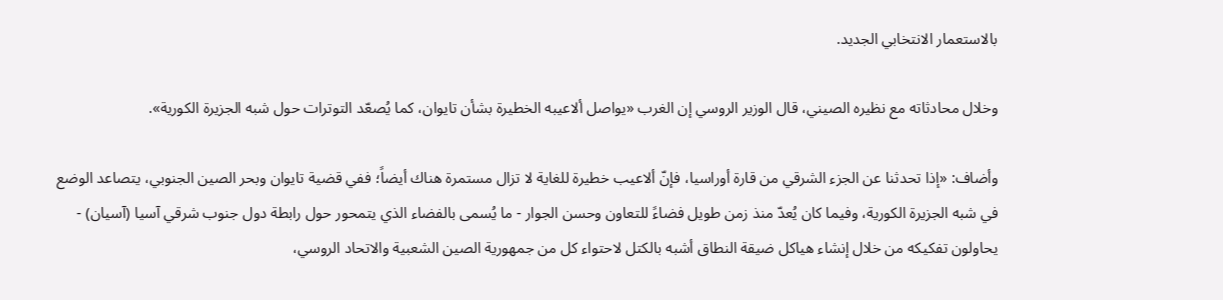بالاستعمار الانتخابي الجديد.

وخلال محادثاته مع نظيره الصيني، قال الوزير الروسي إن الغرب «يواصل ألاعيبه الخطيرة بشأن تايوان، كما يُصعّد التوترات حول شبه الجزيرة الكورية».

وأضاف: «إذا تحدثنا عن الجزء الشرقي من قارة أوراسيا، فإنّ ألاعيب خطيرة للغاية لا تزال مستمرة هناك أيضاً؛ ففي قضية تايوان وبحر الصين الجنوبي، يتصاعد الوضع في شبه الجزيرة الكورية، وفيما كان يُعدّ منذ زمن طويل فضاءً للتعاون وحسن الجوار - ما يُسمى بالفضاء الذي يتمحور حول رابطة دول جنوب شرقي آسيا (آسيان) - يحاولون تفكيكه من خلال إنشاء هياكل ضيقة النطاق أشبه بالكتل لاحتواء كل من جمهورية الصين الشعبية والاتحاد الروسي،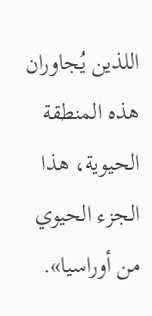اللذين يُجاوران هذه المنطقة الحيوية، هذا الجزء الحيوي من أوراسيا».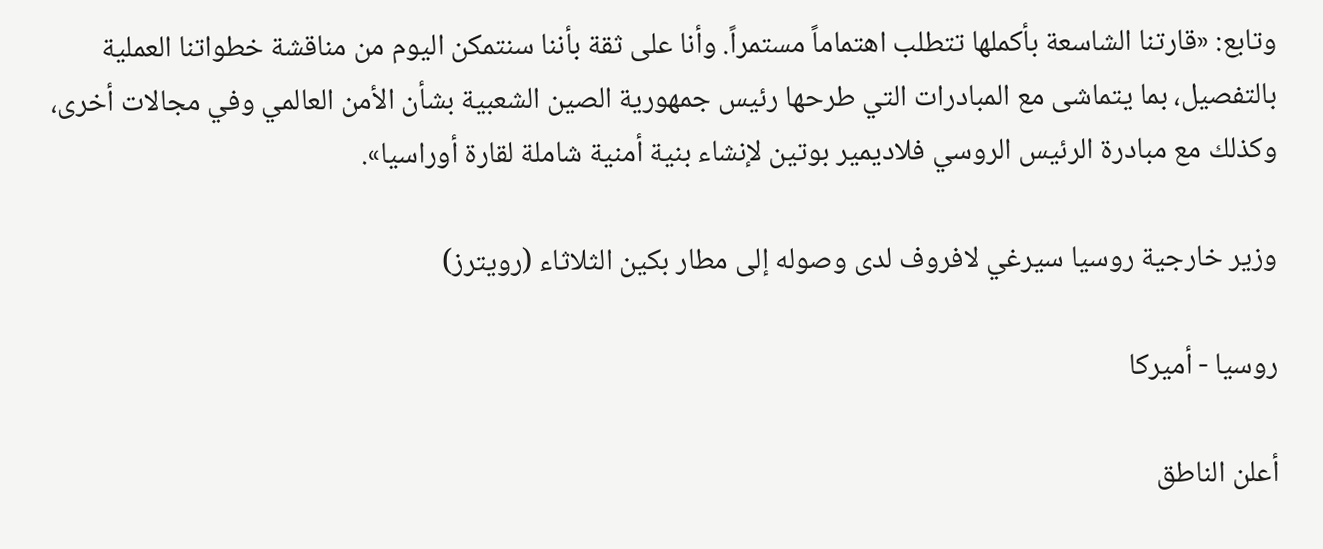وتابع: «قارتنا الشاسعة بأكملها تتطلب اهتماماً مستمراً. وأنا على ثقة بأننا سنتمكن اليوم من مناقشة خطواتنا العملية بالتفصيل، بما يتماشى مع المبادرات التي طرحها رئيس جمهورية الصين الشعبية بشأن الأمن العالمي وفي مجالات أخرى، وكذلك مع مبادرة الرئيس الروسي فلاديمير بوتين لإنشاء بنية أمنية شاملة لقارة أوراسيا».

وزير خارجية روسيا سيرغي لافروف لدى وصوله إلى مطار بكين الثلاثاء (رويترز)

روسيا - أميركا

أعلن الناطق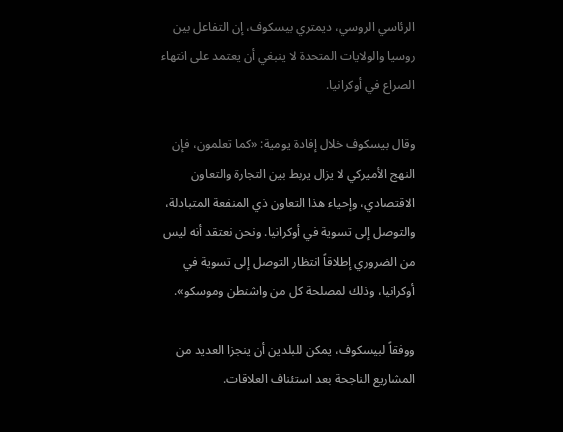الرئاسي الروسي، ديمتري بيسكوف، إن التفاعل بين روسيا والولايات المتحدة لا ينبغي أن يعتمد على انتهاء الصراع في أوكرانيا.

وقال بيسكوف خلال إفادة يومية: «كما تعلمون، فإن النهج الأميركي لا يزال يربط بين التجارة والتعاون الاقتصادي، وإحياء هذا التعاون ذي المنفعة المتبادلة، والتوصل إلى تسوية في أوكرانيا. ونحن نعتقد أنه ليس من الضروري إطلاقاً انتظار التوصل إلى تسوية في أوكرانيا، وذلك لمصلحة كل من واشنطن وموسكو».

ووفقاً لبيسكوف، يمكن للبلدين أن ينجزا العديد من المشاريع الناجحة بعد استئناف العلاقات.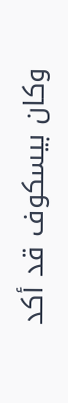وكان بيسكوف قد أكد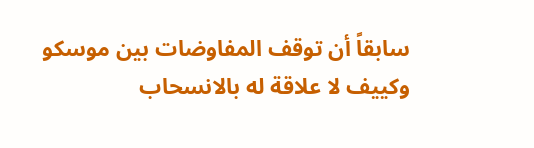سابقاً أن توقف المفاوضات بين موسكو وكييف لا علاقة له بالانسحاب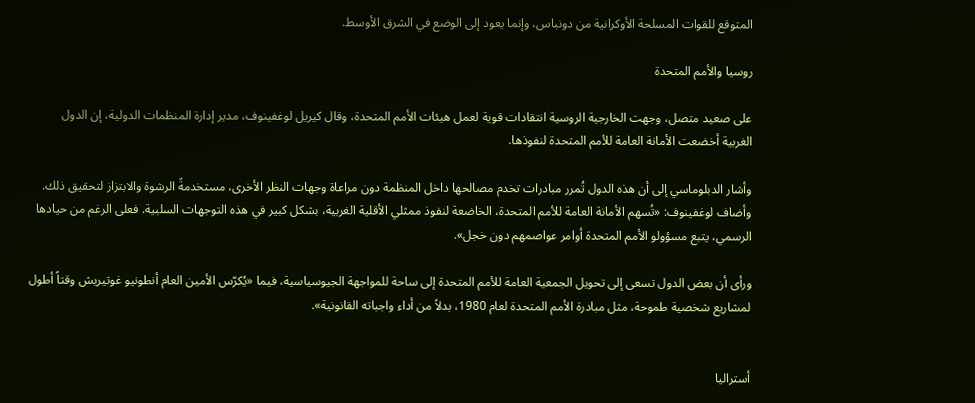المتوقع للقوات المسلحة الأوكرانية من دونباس، وإنما يعود إلى الوضع في الشرق الأوسط.

روسيا والأمم المتحدة

على صعيد متصل، وجهت الخارجية الروسية انتقادات قوية لعمل هيئات الأمم المتحدة، وقال كيريل لوغفينوف، مدير إدارة المنظمات الدولية، إن الدول الغربية أخضعت الأمانة العامة للأمم المتحدة لنفوذها.

وأشار الدبلوماسي إلى أن هذه الدول تُمرر مبادرات تخدم مصالحها داخل المنظمة دون مراعاة وجهات النظر الأخرى، مستخدمةً الرشوة والابتزاز لتحقيق ذلك. وأضاف لوغفينوف: «تُسهم الأمانة العامة للأمم المتحدة، الخاضعة لنفوذ ممثلي الأقلية الغربية، بشكل كبير في هذه التوجهات السلبية. فعلى الرغم من حيادها الرسمي، يتبع مسؤولو الأمم المتحدة أوامر عواصمهم دون خجل».

ورأى أن بعض الدول تسعى إلى تحويل الجمعية العامة للأمم المتحدة إلى ساحة للمواجهة الجيوسياسية، فيما «يُكرّس الأمين العام أنطونيو غوتيريش وقتاً أطول لمشاريع شخصية طموحة، مثل مبادرة الأمم المتحدة لعام 1980، بدلاً من أداء واجباته القانونية».


أستراليا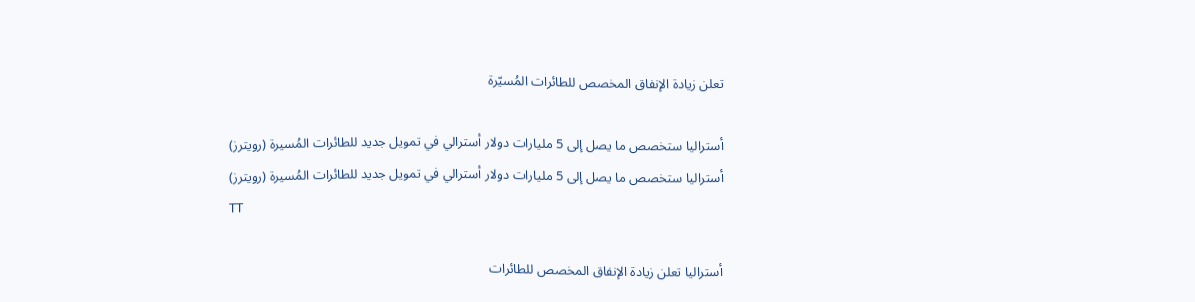تعلن زيادة الإنفاق المخصص للطائرات المُسيّرة

أستراليا ستخصص ما يصل إلى 5 مليارات دولار أسترالي في تمويل جديد للطائرات المُسيرة (رويترز)
أستراليا ستخصص ما يصل إلى 5 مليارات دولار أسترالي في تمويل جديد للطائرات المُسيرة (رويترز)
TT

أستراليا تعلن زيادة الإنفاق المخصص للطائرات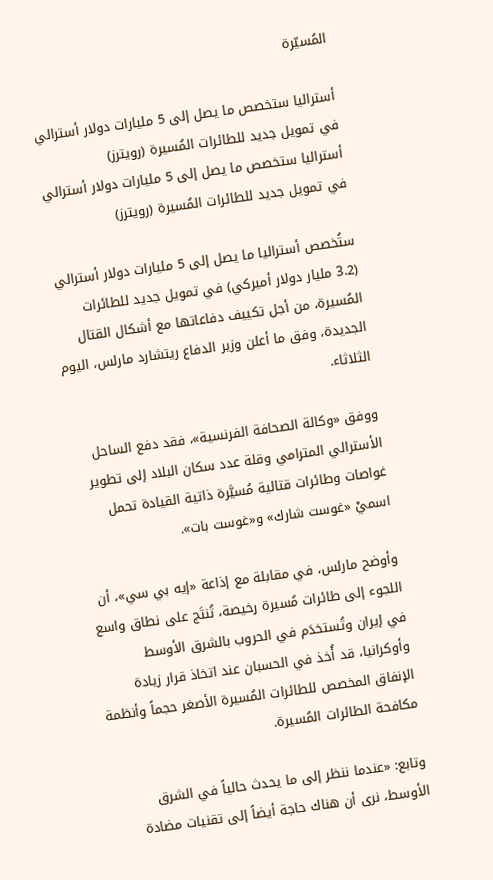المُسيّرة

أستراليا ستخصص ما يصل إلى 5 مليارات دولار أسترالي في تمويل جديد للطائرات المُسيرة (رويترز)
أستراليا ستخصص ما يصل إلى 5 مليارات دولار أسترالي في تمويل جديد للطائرات المُسيرة (رويترز)

ستُخصص أستراليا ما يصل إلى 5 مليارات دولار أسترالي (3.2 مليار دولار أميركي) في تمويل جديد للطائرات المُسيرة، من أجل تكييف دفاعاتها مع أشكال القتال الجديدة، وفق ما أعلن وزير الدفاع ريتشارد مارلس، اليوم الثلاثاء.

ووفق «وكالة الصحافة الفرنسية»، فقد دفع الساحل الأسترالي المترامي وقلة عدد سكان البلاد إلى تطوير غواصات وطائرات قتالية مُسيَّرة ذاتية القيادة تحمل اسميْ «غوست شارك» و«غوست بات».

وأوضح مارلس، في مقابلة مع إذاعة «إيه بي سي»، أن اللجوء إلى طائرات مُسيرة رخيصة، تُنتَج على نطاق واسع في إيران وتُستخدَم في الحروب بالشرق الأوسط وأوكرانيا، قد أُخذ في الحسبان عند اتخاذ قرار زيادة الإنفاق المخصص للطائرات المُسيرة الأصغر حجماً وأنظمة مكافحة الطائرات المُسيرة.

وتابع: «عندما ننظر إلى ما يحدث حالياً في الشرق الأوسط، نرى أن هناك حاجة أيضاً إلى تقنيات مضادة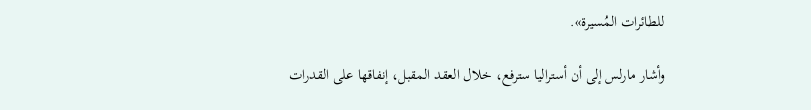للطائرات المُسيرة».

وأشار مارلس إلى أن أستراليا سترفع، خلال العقد المقبل، إنفاقها على القدرات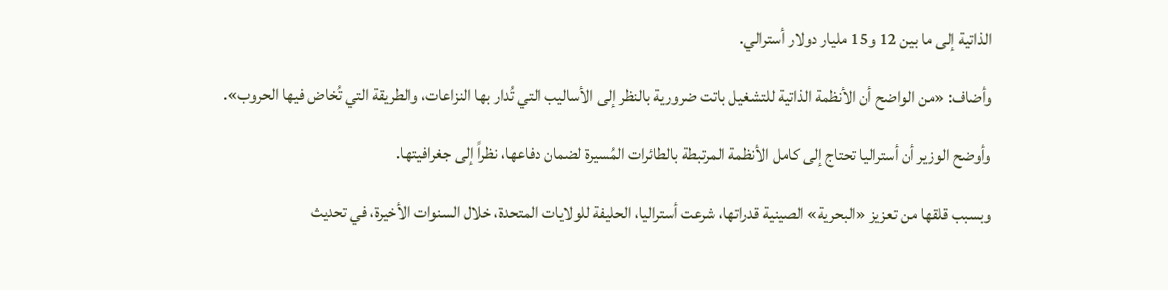الذاتية إلى ما بين 12 و15 مليار دولار أسترالي.

وأضاف: «من الواضح أن الأنظمة الذاتية للتشغيل باتت ضرورية بالنظر إلى الأساليب التي تُدار بها النزاعات، والطريقة التي تُخاض فيها الحروب».

وأوضح الوزير أن أستراليا تحتاج إلى كامل الأنظمة المرتبطة بالطائرات المُسيرة لضمان دفاعها، نظراً إلى جغرافيتها.

وبسبب قلقها من تعزيز «البحرية» الصينية قدراتها، شرعت أستراليا، الحليفة للولايات المتحدة، خلال السنوات الأخيرة، في تحديث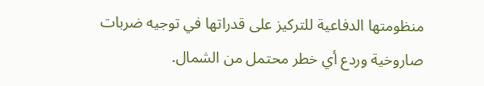منظومتها الدفاعية للتركيز على قدراتها في توجيه ضربات صاروخية وردع أي خطر محتمل من الشمال.